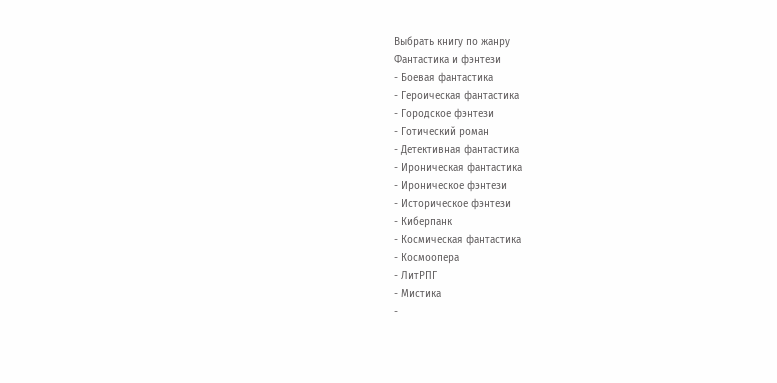Выбрать книгу по жанру
Фантастика и фэнтези
- Боевая фантастика
- Героическая фантастика
- Городское фэнтези
- Готический роман
- Детективная фантастика
- Ироническая фантастика
- Ироническое фэнтези
- Историческое фэнтези
- Киберпанк
- Космическая фантастика
- Космоопера
- ЛитРПГ
- Мистика
-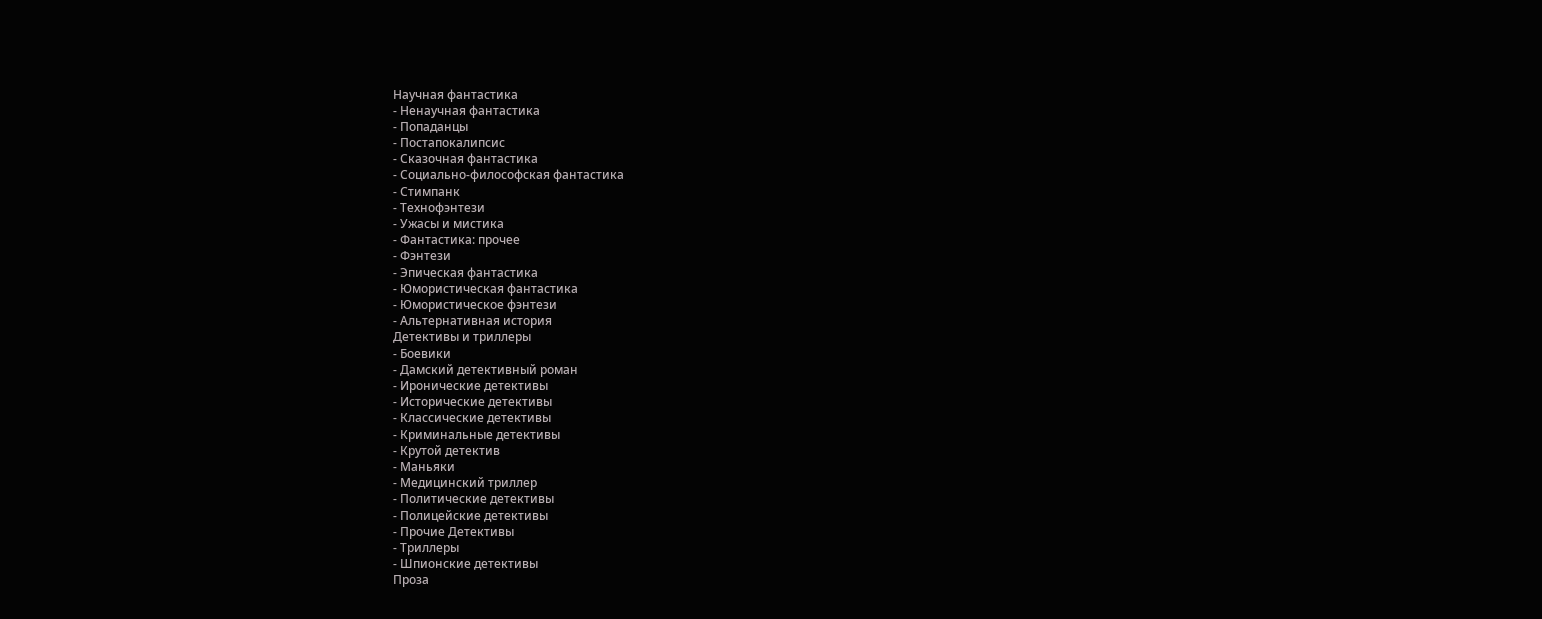Научная фантастика
- Ненаучная фантастика
- Попаданцы
- Постапокалипсис
- Сказочная фантастика
- Социально-философская фантастика
- Стимпанк
- Технофэнтези
- Ужасы и мистика
- Фантастика: прочее
- Фэнтези
- Эпическая фантастика
- Юмористическая фантастика
- Юмористическое фэнтези
- Альтернативная история
Детективы и триллеры
- Боевики
- Дамский детективный роман
- Иронические детективы
- Исторические детективы
- Классические детективы
- Криминальные детективы
- Крутой детектив
- Маньяки
- Медицинский триллер
- Политические детективы
- Полицейские детективы
- Прочие Детективы
- Триллеры
- Шпионские детективы
Проза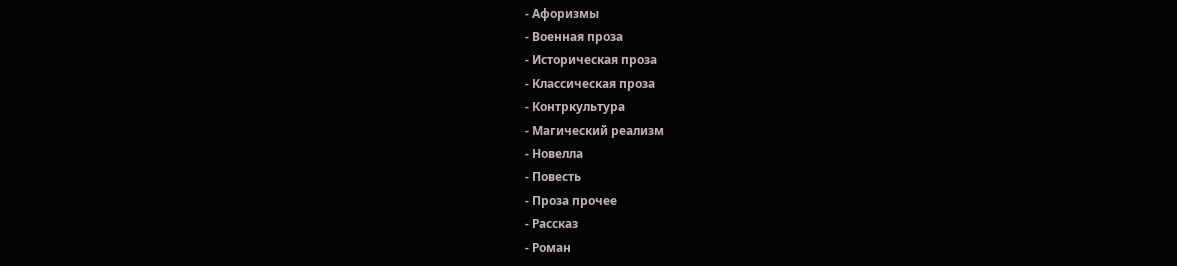- Афоризмы
- Военная проза
- Историческая проза
- Классическая проза
- Контркультура
- Магический реализм
- Новелла
- Повесть
- Проза прочее
- Рассказ
- Роман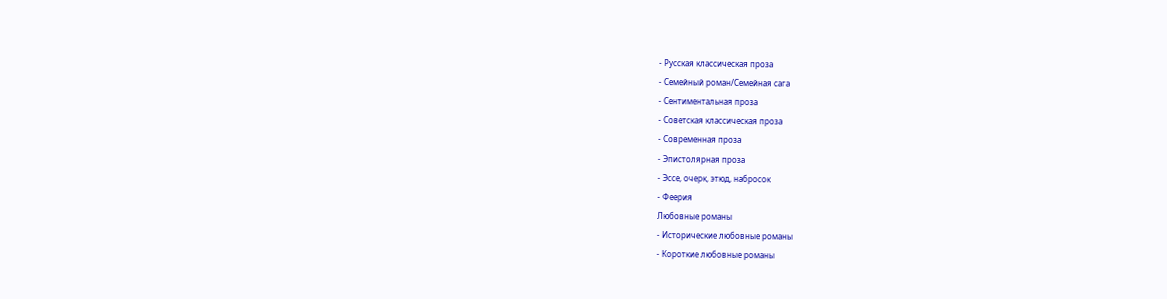- Русская классическая проза
- Семейный роман/Семейная сага
- Сентиментальная проза
- Советская классическая проза
- Современная проза
- Эпистолярная проза
- Эссе, очерк, этюд, набросок
- Феерия
Любовные романы
- Исторические любовные романы
- Короткие любовные романы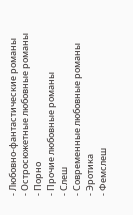- Любовно-фантастические романы
- Остросюжетные любовные романы
- Порно
- Прочие любовные романы
- Слеш
- Современные любовные романы
- Эротика
- Фемслеш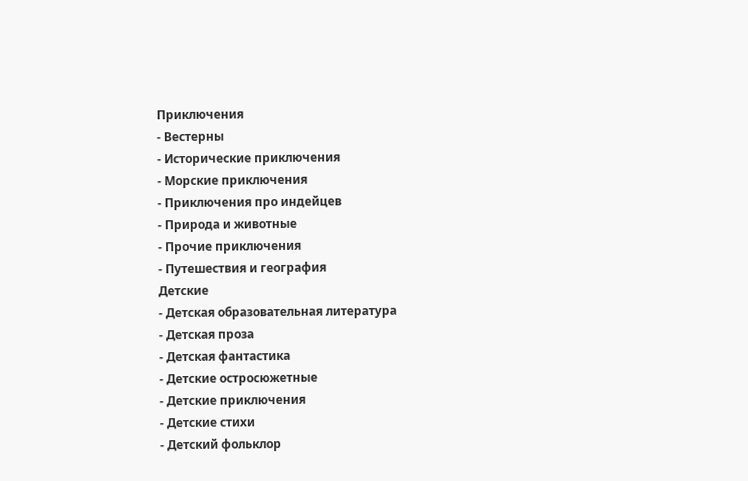Приключения
- Вестерны
- Исторические приключения
- Морские приключения
- Приключения про индейцев
- Природа и животные
- Прочие приключения
- Путешествия и география
Детские
- Детская образовательная литература
- Детская проза
- Детская фантастика
- Детские остросюжетные
- Детские приключения
- Детские стихи
- Детский фольклор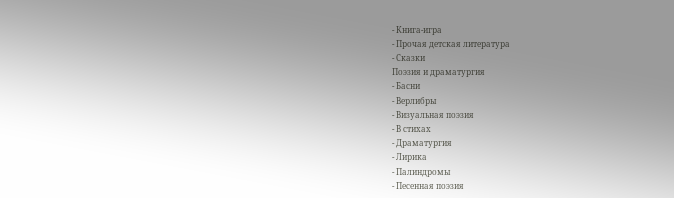- Книга-игра
- Прочая детская литература
- Сказки
Поэзия и драматургия
- Басни
- Верлибры
- Визуальная поэзия
- В стихах
- Драматургия
- Лирика
- Палиндромы
- Песенная поэзия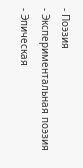- Поэзия
- Экспериментальная поэзия
- Эпическая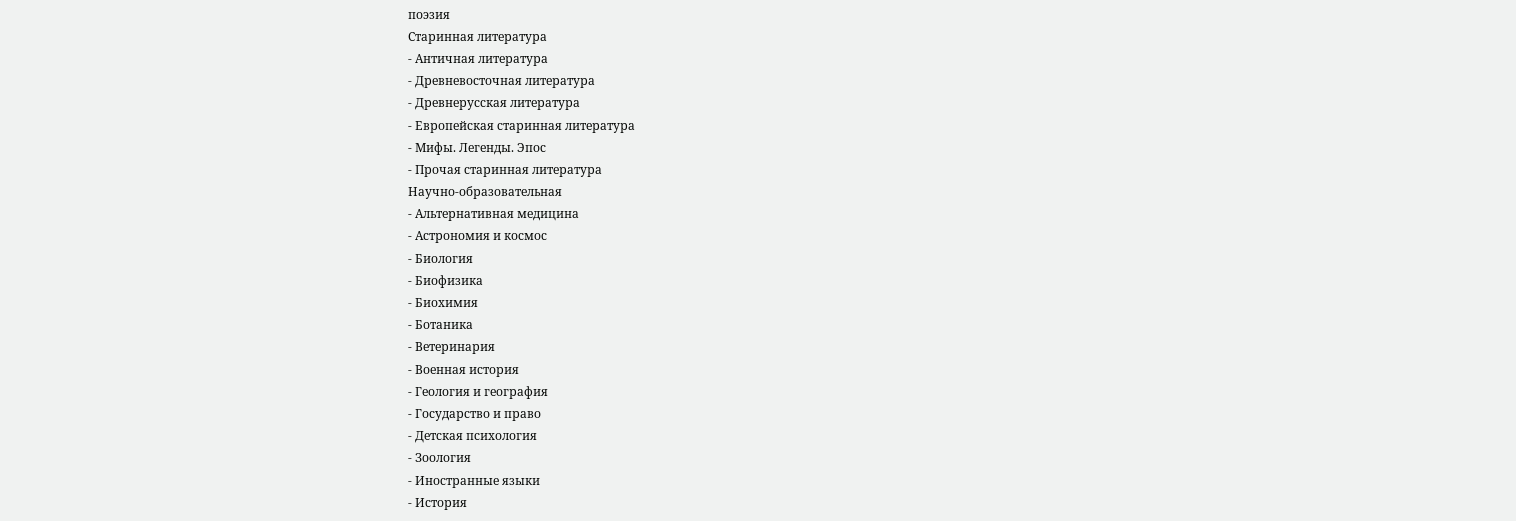поэзия
Старинная литература
- Античная литература
- Древневосточная литература
- Древнерусская литература
- Европейская старинная литература
- Мифы. Легенды. Эпос
- Прочая старинная литература
Научно-образовательная
- Альтернативная медицина
- Астрономия и космос
- Биология
- Биофизика
- Биохимия
- Ботаника
- Ветеринария
- Военная история
- Геология и география
- Государство и право
- Детская психология
- Зоология
- Иностранные языки
- История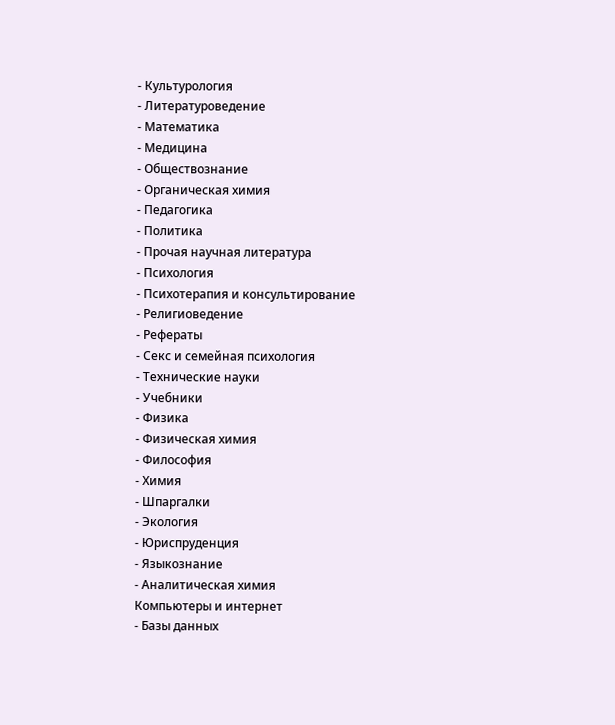- Культурология
- Литературоведение
- Математика
- Медицина
- Обществознание
- Органическая химия
- Педагогика
- Политика
- Прочая научная литература
- Психология
- Психотерапия и консультирование
- Религиоведение
- Рефераты
- Секс и семейная психология
- Технические науки
- Учебники
- Физика
- Физическая химия
- Философия
- Химия
- Шпаргалки
- Экология
- Юриспруденция
- Языкознание
- Аналитическая химия
Компьютеры и интернет
- Базы данных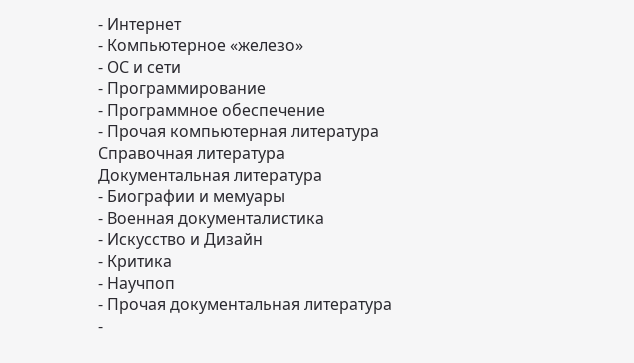- Интернет
- Компьютерное «железо»
- ОС и сети
- Программирование
- Программное обеспечение
- Прочая компьютерная литература
Справочная литература
Документальная литература
- Биографии и мемуары
- Военная документалистика
- Искусство и Дизайн
- Критика
- Научпоп
- Прочая документальная литература
-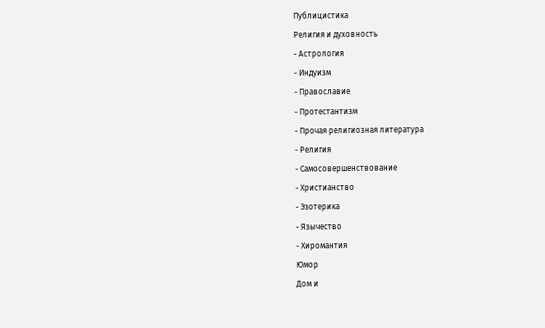Публицистика
Религия и духовность
- Астрология
- Индуизм
- Православие
- Протестантизм
- Прочая религиозная литература
- Религия
- Самосовершенствование
- Христианство
- Эзотерика
- Язычество
- Хиромантия
Юмор
Дом и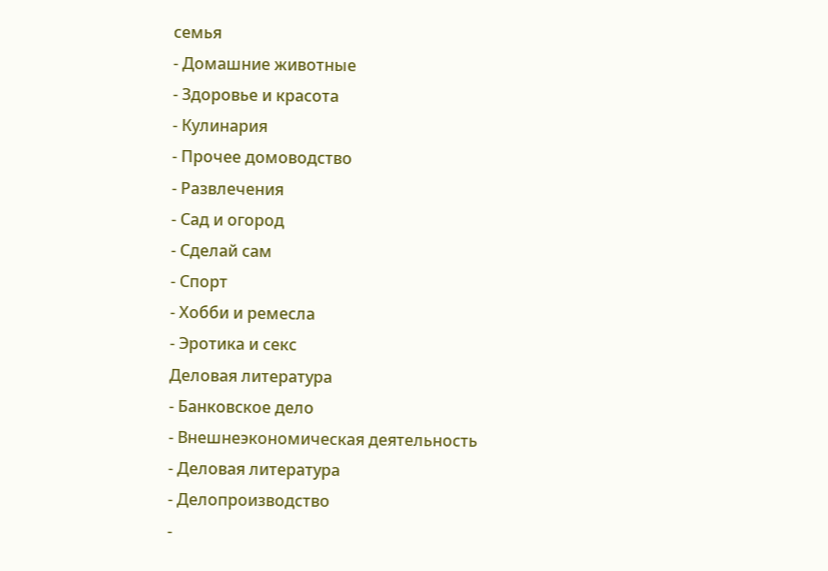семья
- Домашние животные
- Здоровье и красота
- Кулинария
- Прочее домоводство
- Развлечения
- Сад и огород
- Сделай сам
- Спорт
- Хобби и ремесла
- Эротика и секс
Деловая литература
- Банковское дело
- Внешнеэкономическая деятельность
- Деловая литература
- Делопроизводство
-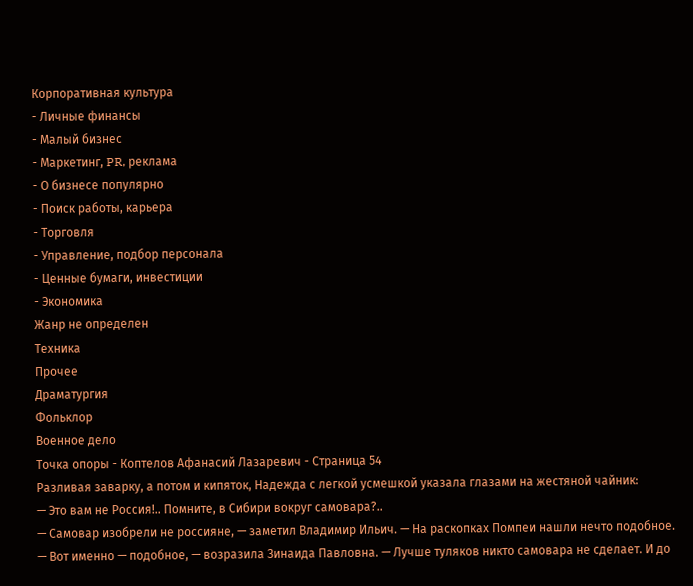Корпоративная культура
- Личные финансы
- Малый бизнес
- Маркетинг, PR, реклама
- О бизнесе популярно
- Поиск работы, карьера
- Торговля
- Управление, подбор персонала
- Ценные бумаги, инвестиции
- Экономика
Жанр не определен
Техника
Прочее
Драматургия
Фольклор
Военное дело
Точка опоры - Коптелов Афанасий Лазаревич - Страница 54
Разливая заварку, а потом и кипяток, Надежда с легкой усмешкой указала глазами на жестяной чайник:
— Это вам не Россия!.. Помните, в Сибири вокруг самовара?..
— Самовар изобрели не россияне, — заметил Владимир Ильич. — На раскопках Помпеи нашли нечто подобное.
— Вот именно — подобное, — возразила Зинаида Павловна. — Лучше туляков никто самовара не сделает. И до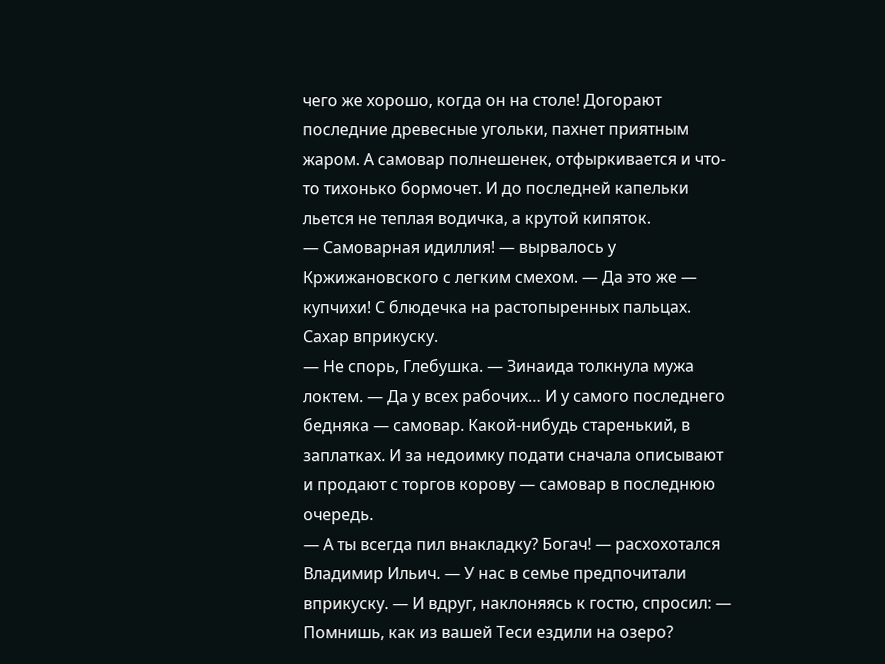чего же хорошо, когда он на столе! Догорают последние древесные угольки, пахнет приятным жаром. А самовар полнешенек, отфыркивается и что-то тихонько бормочет. И до последней капельки льется не теплая водичка, а крутой кипяток.
— Самоварная идиллия! — вырвалось у Кржижановского с легким смехом. — Да это же — купчихи! С блюдечка на растопыренных пальцах. Сахар вприкуску.
— Не спорь, Глебушка. — Зинаида толкнула мужа локтем. — Да у всех рабочих… И у самого последнего бедняка — самовар. Какой-нибудь старенький, в заплатках. И за недоимку подати сначала описывают и продают с торгов корову — самовар в последнюю очередь.
— А ты всегда пил внакладку? Богач! — расхохотался Владимир Ильич. — У нас в семье предпочитали вприкуску. — И вдруг, наклоняясь к гостю, спросил: — Помнишь, как из вашей Теси ездили на озеро?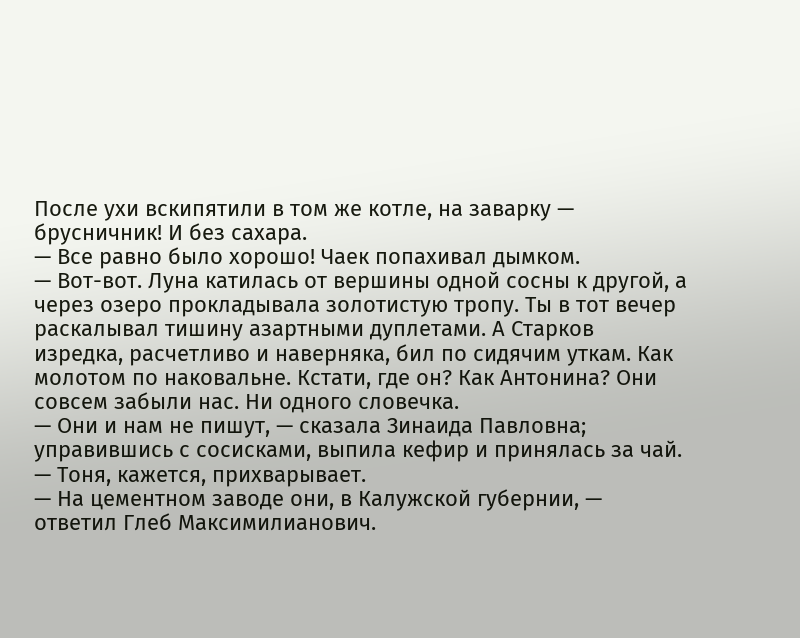После ухи вскипятили в том же котле, на заварку — брусничник! И без сахара.
— Все равно было хорошо! Чаек попахивал дымком.
— Вот-вот. Луна катилась от вершины одной сосны к другой, а через озеро прокладывала золотистую тропу. Ты в тот вечер раскалывал тишину азартными дуплетами. А Старков изредка, расчетливо и наверняка, бил по сидячим уткам. Как молотом по наковальне. Кстати, где он? Как Антонина? Они совсем забыли нас. Ни одного словечка.
— Они и нам не пишут, — сказала Зинаида Павловна; управившись с сосисками, выпила кефир и принялась за чай. — Тоня, кажется, прихварывает.
— На цементном заводе они, в Калужской губернии, — ответил Глеб Максимилианович.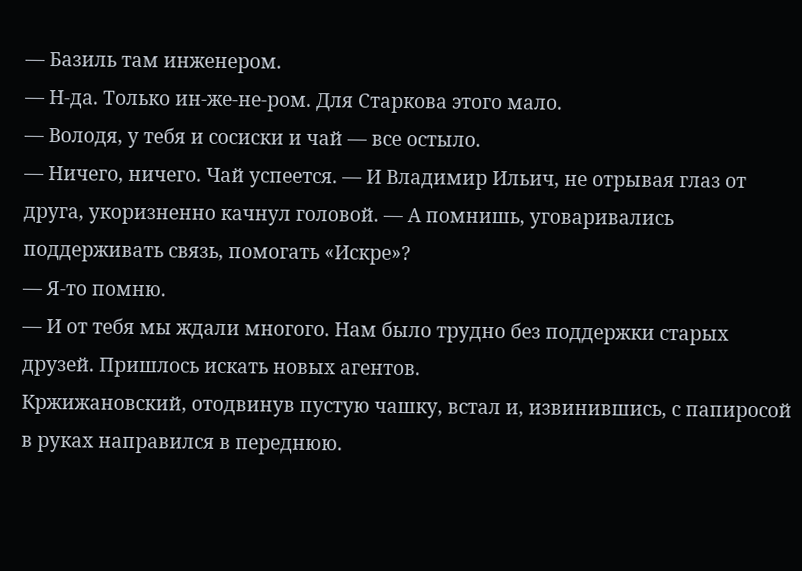— Базиль там инженером.
— Н-да. Только ин-же-не-ром. Для Старкова этого мало.
— Володя, у тебя и сосиски и чай — все остыло.
— Ничего, ничего. Чай успеется. — И Владимир Ильич, не отрывая глаз от друга, укоризненно качнул головой. — А помнишь, уговаривались поддерживать связь, помогать «Искре»?
— Я-то помню.
— И от тебя мы ждали многого. Нам было трудно без поддержки старых друзей. Пришлось искать новых агентов.
Кржижановский, отодвинув пустую чашку, встал и, извинившись, с папиросой в руках направился в переднюю.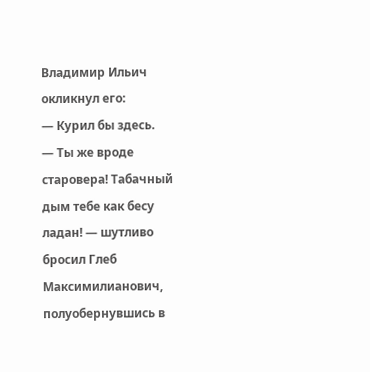Владимир Ильич окликнул его:
— Курил бы здесь.
— Ты же вроде старовера! Табачный дым тебе как бесу ладан! — шутливо бросил Глеб Максимилианович, полуобернувшись в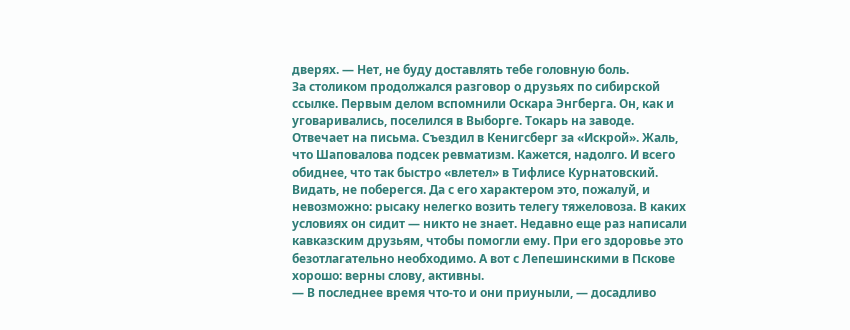дверях. — Нет, не буду доставлять тебе головную боль.
За столиком продолжался разговор о друзьях по сибирской ссылке. Первым делом вспомнили Оскара Энгберга. Он, как и уговаривались, поселился в Выборге. Токарь на заводе. Отвечает на письма. Съездил в Кенигсберг за «Искрой». Жаль, что Шаповалова подсек ревматизм. Кажется, надолго. И всего обиднее, что так быстро «влетел» в Тифлисе Курнатовский. Видать, не поберегся. Да с его характером это, пожалуй, и невозможно: рысаку нелегко возить телегу тяжеловоза. В каких условиях он сидит — никто не знает. Недавно еще раз написали кавказским друзьям, чтобы помогли ему. При его здоровье это безотлагательно необходимо. А вот с Лепешинскими в Пскове хорошо: верны слову, активны.
— В последнее время что-то и они приуныли, — досадливо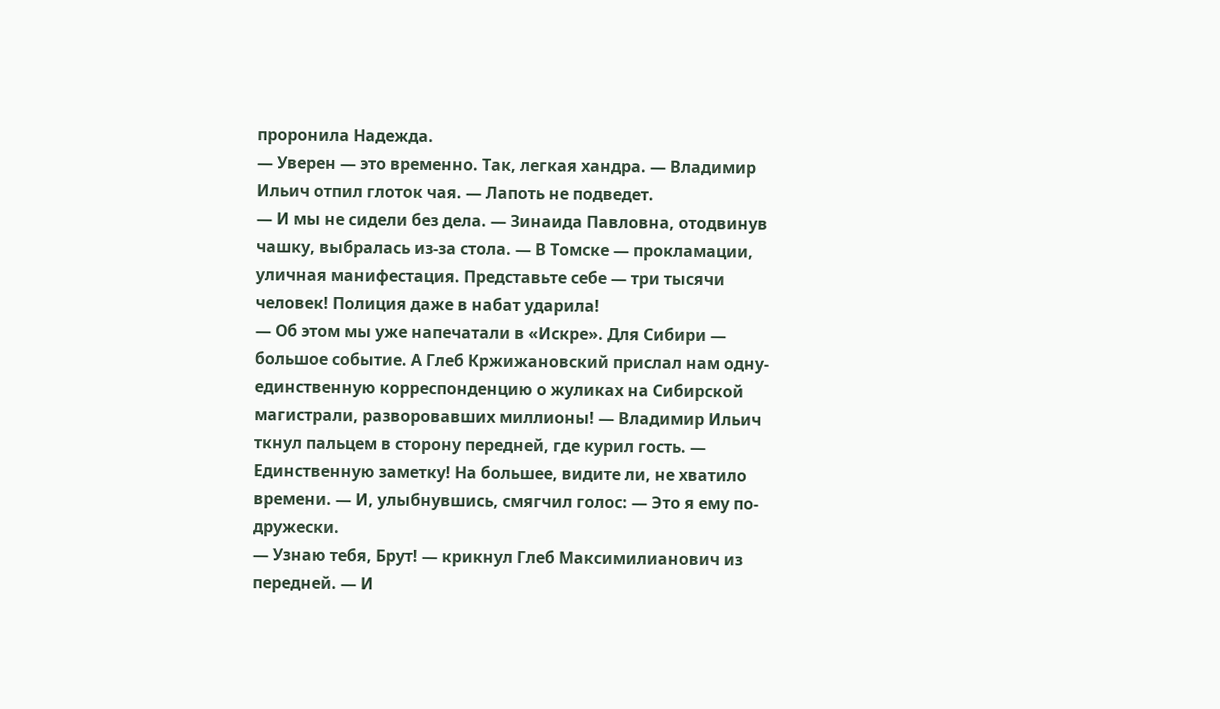проронила Надежда.
— Уверен — это временно. Так, легкая хандра. — Владимир Ильич отпил глоток чая. — Лапоть не подведет.
— И мы не сидели без дела. — Зинаида Павловна, отодвинув чашку, выбралась из-за стола. — В Томске — прокламации, уличная манифестация. Представьте себе — три тысячи человек! Полиция даже в набат ударила!
— Об этом мы уже напечатали в «Искре». Для Сибири — большое событие. А Глеб Кржижановский прислал нам одну-единственную корреспонденцию о жуликах на Сибирской магистрали, разворовавших миллионы! — Владимир Ильич ткнул пальцем в сторону передней, где курил гость. — Единственную заметку! На большее, видите ли, не хватило времени. — И, улыбнувшись, смягчил голос: — Это я ему по-дружески.
— Узнаю тебя, Брут! — крикнул Глеб Максимилианович из передней. — И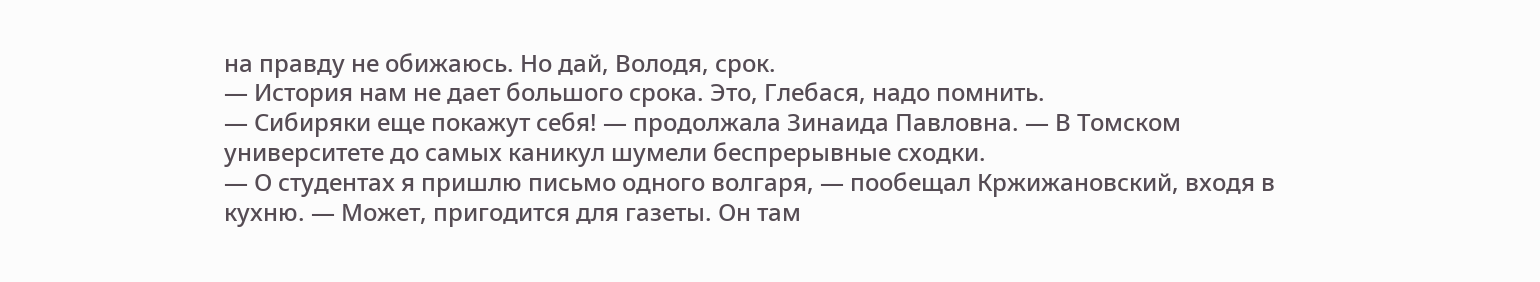на правду не обижаюсь. Но дай, Володя, срок.
— История нам не дает большого срока. Это, Глебася, надо помнить.
— Сибиряки еще покажут себя! — продолжала Зинаида Павловна. — В Томском университете до самых каникул шумели беспрерывные сходки.
— О студентах я пришлю письмо одного волгаря, — пообещал Кржижановский, входя в кухню. — Может, пригодится для газеты. Он там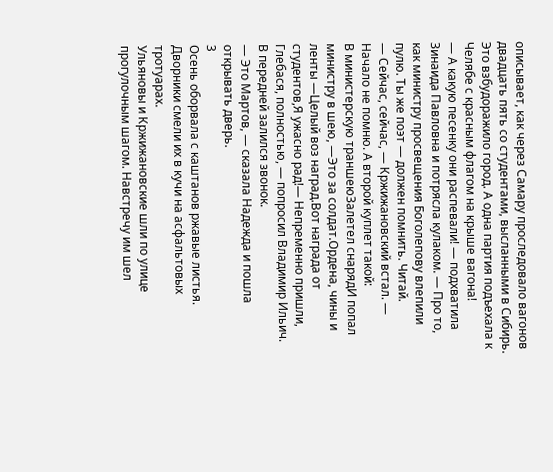описывает, как через Самару проследовало вагонов двадцать пять со студентами, высланными в Сибирь. Это взбудоражило город. А одна партия подъехала к Челябе с красным флагом на крыше вагона!
— А какую песенку они распевали! — подхватила Зинаида Павловна и потрясла кулаком. — Про то, как министру просвещения Боголепову влепили пулю. Ты же поэт — должен помнить. Читай.
— Сейчас, сейчас, — Кржижановский встал. — Начало не помню. А второй куплет такой:
В министерскую траншеюЗалетел снарядИ попал министру в шею, —Это за солдат.Ордена, чины и ленты —Целый воз наград.Вот награда от студентов,Я ужасно рад!— Непременно пришли, Глебася, полностью, — попросил Владимир Ильич.
В передней залился звонок.
— Это Мартов, — сказала Надежда и пошла открывать дверь.
3
Осень оборвала с каштанов ржавые листья. Дворники смели их в кучи на асфальтовых тротуарах.
Ульяновы и Кржижановские шли по улице прогулочным шагом. Навстречу им шел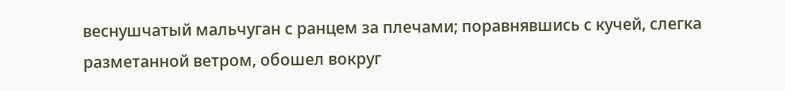веснушчатый мальчуган с ранцем за плечами; поравнявшись с кучей, слегка разметанной ветром, обошел вокруг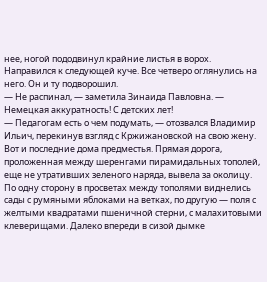нее, ногой пододвинул крайние листья в ворох. Направился к следующей куче. Все четверо оглянулись на него. Он и ту подворошил.
— Не распинал, — заметила Зинаида Павловна. — Немецкая аккуратность! С детских лет!
— Педагогам есть о чем подумать, — отозвался Владимир Ильич, перекинув взгляд с Кржижановской на свою жену.
Вот и последние дома предместья. Прямая дорога, проложенная между шеренгами пирамидальных тополей, еще не утративших зеленого наряда, вывела за околицу. По одну сторону в просветах между тополями виднелись сады с румяными яблоками на ветках, по другую — поля с желтыми квадратами пшеничной стерни, с малахитовыми клеверищами. Далеко впереди в сизой дымке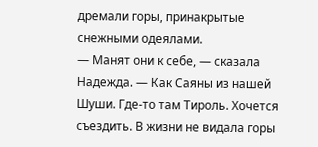дремали горы, принакрытые снежными одеялами.
— Манят они к себе, — сказала Надежда. — Как Саяны из нашей Шуши. Где-то там Тироль. Хочется съездить. В жизни не видала горы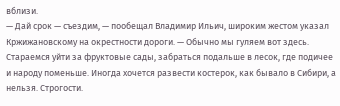вблизи.
— Дай срок — съездим, — пообещал Владимир Ильич, широким жестом указал Кржижановскому на окрестности дороги. — Обычно мы гуляем вот здесь. Стараемся уйти за фруктовые сады, забраться подальше в лесок, где подичее и народу поменьше. Иногда хочется развести костерок, как бывало в Сибири, а нельзя. Строгости.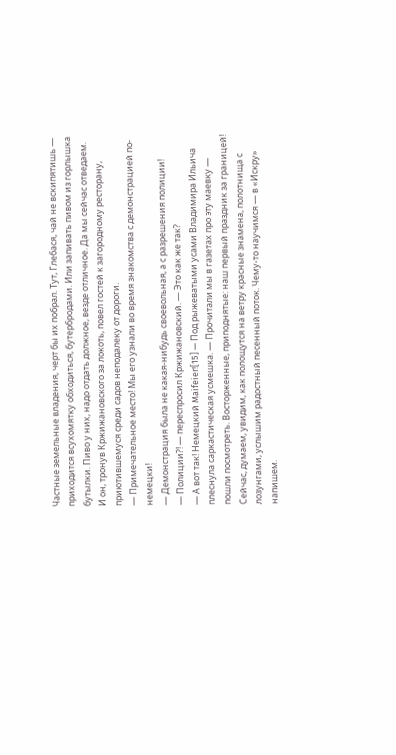Частные земельные владения, черт бы их побрал. Тут, Глебася, чай не вскипятишь — приходится всухомятку обходиться, бутербродами. Или запивать пивом из горлышка бутылки. Пиво у них, надо отдать должное, везде отличное. Да мы сейчас отведаем.
И он, тронув Кржижановского за локоть, повел гостей к загородному ресторану, приютившемуся среди садов неподалеку от дороги.
— Примечательное место! Мы его узнали во время знакомства с демонстрацией по-немецки!
— Демонстрация была не какая-нибудь своевольная, а с разрешения полиции!
— Полиции?! — переспросил Кржижановский. — Это как же так?
— А вот так! Немецкий Maifeier![15] — Под рыжеватыми усами Владимира Ильича плеснула саркастическая усмешка. — Прочитали мы в газетах про эту маевку — пошли посмотреть. Восторженные, приподнятые: наш первый праздник за границей! Сейчас, думаем, увидим, как полощутся на ветру красные знамена, полотнища с лозунгами, услышим радостный песенный поток. Чему-то научимся — в «Искру» напишем.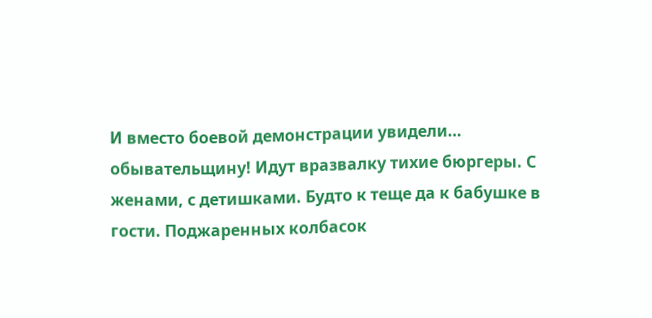И вместо боевой демонстрации увидели… обывательщину! Идут вразвалку тихие бюргеры. С женами, с детишками. Будто к теще да к бабушке в гости. Поджаренных колбасок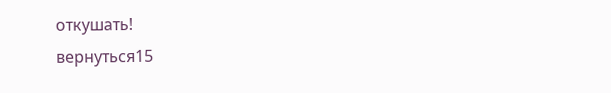откушать!
вернуться15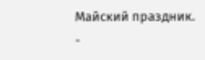Майский праздник.
-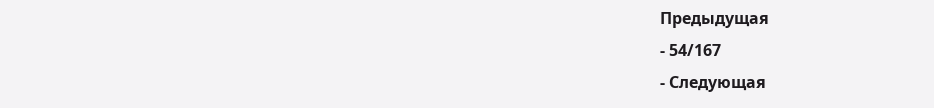Предыдущая
- 54/167
- Следующая